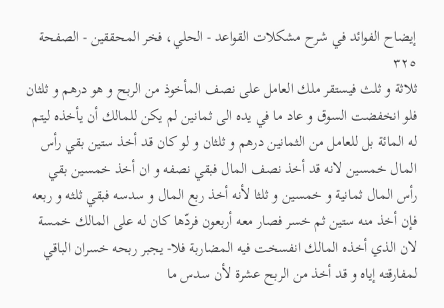إيضاح الفوائد في شرح مشكلات القواعد - الحلي، فخر المحققين - الصفحة ٣٢٥
ثلاثة و ثلث فيستقر ملك العامل على نصف المأخوذ من الربح و هو درهم و ثلثان فلو انخفضت السوق و عاد ما في يده الى ثمانين لم يكن للمالك أن يأخذه ليتم له المائة بل للعامل من الثمانين درهم و ثلثان و لو كان قد أخذ ستين بقي رأس المال خمسين لانه قد أخذ نصف المال فبقي نصفه و ان أخذ خمسين بقي رأس المال ثمانية و خمسين و ثلثا لأنه أخذ ربع المال و سدسه فبقي ثلثه و ربعه فإن أخذ منه ستين ثم خسر فصار معه أربعون فردّها كان له على المالك خمسة لان الذي أخذه المالك انفسخت فيه المضاربة فلا- يجبر ربحه خسران الباقي لمفارقته إياه و قد أخذ من الربح عشرة لأن سدس ما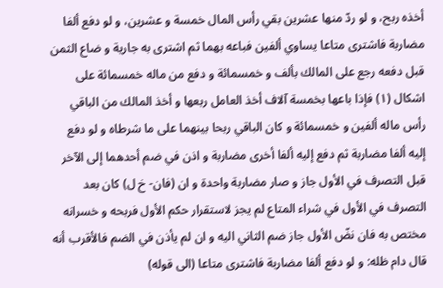أخذه ربح، و لو ردّ منها عشرين بقي رأس المال خمسة و عشرين، و لو دفع ألفا مضاربة فاشترى متاعا يساوي ألفين فباعه بهما ثم اشترى به جارية و ضاع الثمن قبل دفعه رجع على المالك بألف و خمسمائة و دفع من ماله خمسمائة على اشكال (١) فإذا باعها بخمسة آلاف أخذ العامل ربعها و أخذ المالك من الباقي رأس ماله ألفين و خمسمائة و كان الباقي ربحا بينهما على ما شرطاه و لو دفع إليه ألفا مضاربة ثم دفع إليه ألفا أخرى مضاربة و اذن في ضم أحدهما إلى الآخر قبل التصرف في الأول جاز و صار مضاربة واحدة و ان (فان- خ ل) كان بعد التصرف في الأول في شراء المتاع لم يجز لاستقرار حكم الأول فربحه و خسرانه مختص به فان نضّ الأول جاز ضم الثاني اليه و ان لم يأذن في الضم فالأقرب أنه
قال دام ظله: و لو دفع ألفا مضاربة فاشترى متاعا (الى قوله)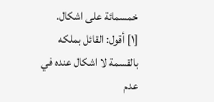خمسمائة على اشكال.
[١] أقول: القائل بملكه بالقسمة لا اشكال عنده في عدم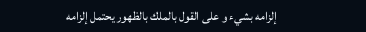إلزامه بشيء و على القول بالملك بالظهور يحتمل إلزامه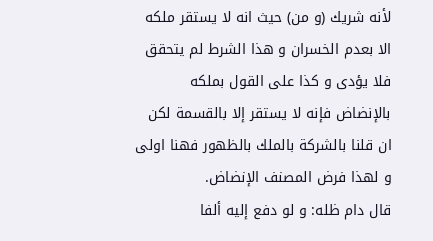لأنه شريك (و من) حيث انه لا يستقر ملكه الا بعدم الخسران و هذا الشرط لم يتحقق فلا يؤدى و كذا على القول بملكه بالإنضاض فإنه لا يستقر إلا بالقسمة لكن ان قلنا بالشركة بالملك بالظهور فهنا اولى و لهذا فرض المصنف الإنضاض.
قال دام ظله: و لو دفع إليه ألفا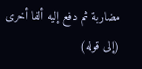مضاربة ثم دفع إليه ألفا أخرى (إلى قوله)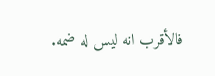فالأقرب انه ليس له ضمه.